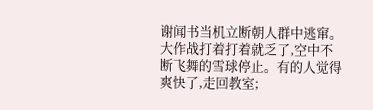谢闻书当机立断朝人群中逃窜。
大作战打着打着就乏了,空中不断飞舞的雪球停止。有的人觉得爽快了,走回教室;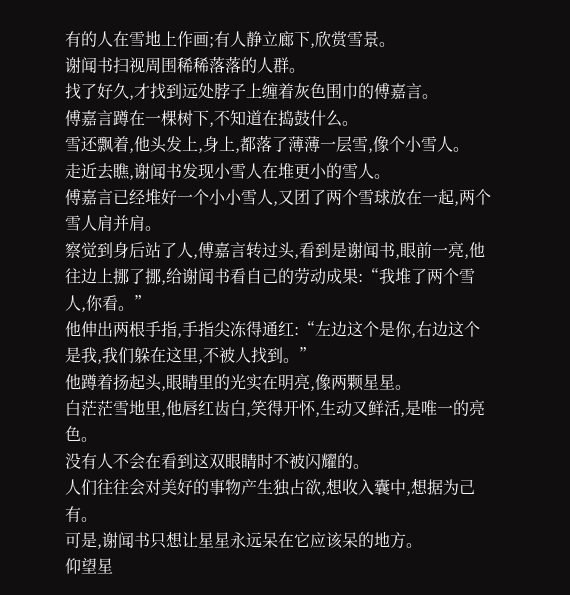有的人在雪地上作画;有人静立廊下,欣赏雪景。
谢闻书扫视周围稀稀落落的人群。
找了好久,才找到远处脖子上缠着灰色围巾的傅嘉言。
傅嘉言蹲在一棵树下,不知道在捣鼓什么。
雪还飘着,他头发上,身上,都落了薄薄一层雪,像个小雪人。
走近去瞧,谢闻书发现小雪人在堆更小的雪人。
傅嘉言已经堆好一个小小雪人,又团了两个雪球放在一起,两个雪人肩并肩。
察觉到身后站了人,傅嘉言转过头,看到是谢闻书,眼前一亮,他往边上挪了挪,给谢闻书看自己的劳动成果:“我堆了两个雪人,你看。”
他伸出两根手指,手指尖冻得通红:“左边这个是你,右边这个是我,我们躲在这里,不被人找到。”
他蹲着扬起头,眼睛里的光实在明亮,像两颗星星。
白茫茫雪地里,他唇红齿白,笑得开怀,生动又鲜活,是唯一的亮色。
没有人不会在看到这双眼睛时不被闪耀的。
人们往往会对美好的事物产生独占欲,想收入囊中,想据为己有。
可是,谢闻书只想让星星永远呆在它应该呆的地方。
仰望星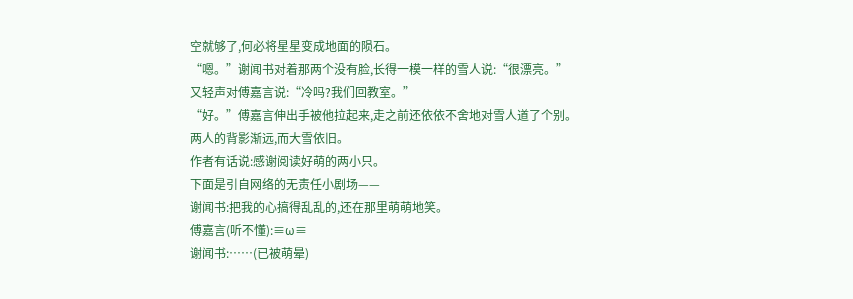空就够了,何必将星星变成地面的陨石。
“嗯。”谢闻书对着那两个没有脸,长得一模一样的雪人说:“很漂亮。”
又轻声对傅嘉言说:“冷吗?我们回教室。”
“好。”傅嘉言伸出手被他拉起来,走之前还依依不舍地对雪人道了个别。
两人的背影渐远,而大雪依旧。
作者有话说:感谢阅读好萌的两小只。
下面是引自网络的无责任小剧场——
谢闻书:把我的心搞得乱乱的,还在那里萌萌地笑。
傅嘉言(听不懂):≡ω≡
谢闻书:……(已被萌晕)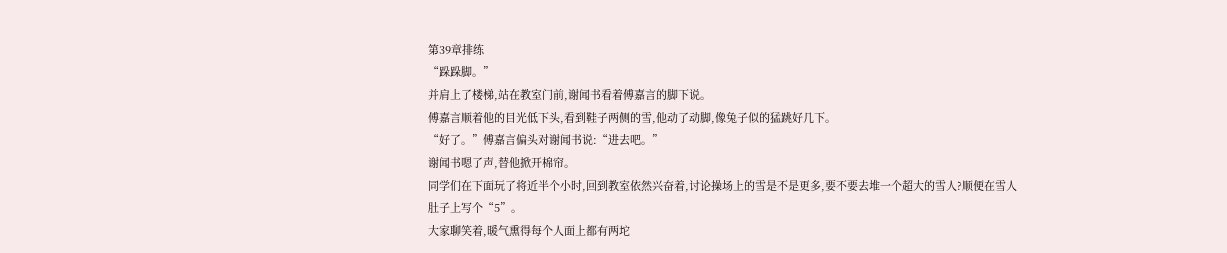第39章排练
“跺跺脚。”
并肩上了楼梯,站在教室门前,谢闻书看着傅嘉言的脚下说。
傅嘉言顺着他的目光低下头,看到鞋子两侧的雪,他动了动脚,像兔子似的猛跳好几下。
“好了。”傅嘉言偏头对谢闻书说:“进去吧。”
谢闻书嗯了声,替他掀开棉帘。
同学们在下面玩了将近半个小时,回到教室依然兴奋着,讨论操场上的雪是不是更多,要不要去堆一个超大的雪人?顺便在雪人肚子上写个“5”。
大家聊笑着,暖气熏得每个人面上都有两坨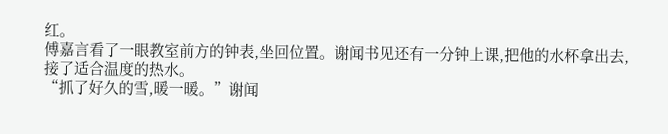红。
傅嘉言看了一眼教室前方的钟表,坐回位置。谢闻书见还有一分钟上课,把他的水杯拿出去,接了适合温度的热水。
“抓了好久的雪,暖一暖。”谢闻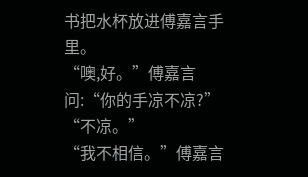书把水杯放进傅嘉言手里。
“噢,好。”傅嘉言问:“你的手凉不凉?”
“不凉。”
“我不相信。”傅嘉言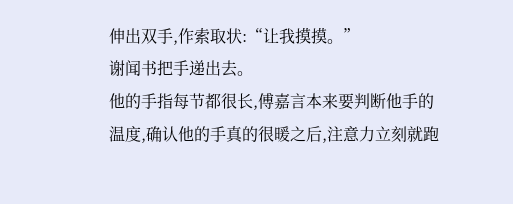伸出双手,作索取状:“让我摸摸。”
谢闻书把手递出去。
他的手指每节都很长,傅嘉言本来要判断他手的温度,确认他的手真的很暖之后,注意力立刻就跑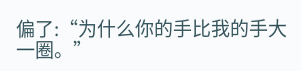偏了:“为什么你的手比我的手大一圈。”